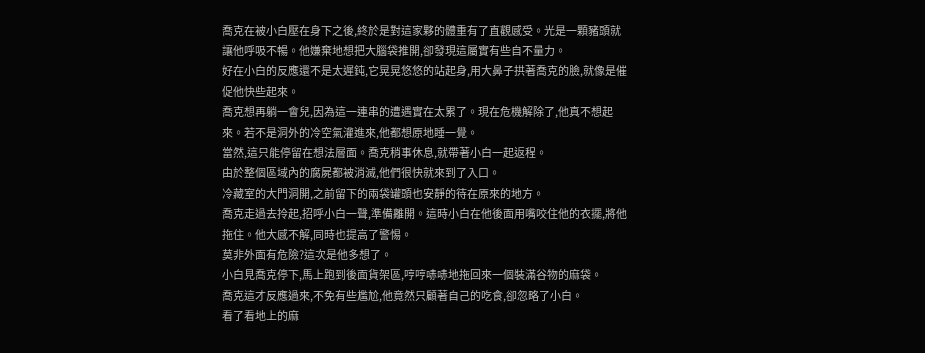喬克在被小白壓在身下之後,終於是對這家夥的體重有了直觀感受。光是一顆豬頭就讓他呼吸不暢。他嫌棄地想把大腦袋推開,卻發現這屬實有些自不量力。
好在小白的反應還不是太遲鈍,它晃晃悠悠的站起身,用大鼻子拱著喬克的臉,就像是催促他快些起來。
喬克想再躺一會兒,因為這一連串的遭遇實在太累了。現在危機解除了,他真不想起來。若不是洞外的冷空氣灌進來,他都想原地睡一覺。
當然,這只能停留在想法層面。喬克稍事休息,就帶著小白一起返程。
由於整個區域內的腐屍都被消滅,他們很快就來到了入口。
冷藏室的大門洞開,之前留下的兩袋罐頭也安靜的待在原來的地方。
喬克走過去拎起,招呼小白一聲,準備離開。這時小白在他後面用嘴咬住他的衣擺,將他拖住。他大感不解,同時也提高了警惕。
莫非外面有危險?這次是他多想了。
小白見喬克停下,馬上跑到後面貨架區,哼哼哧哧地拖回來一個裝滿谷物的麻袋。
喬克這才反應過來,不免有些尷尬,他竟然只顧著自己的吃食,卻忽略了小白。
看了看地上的麻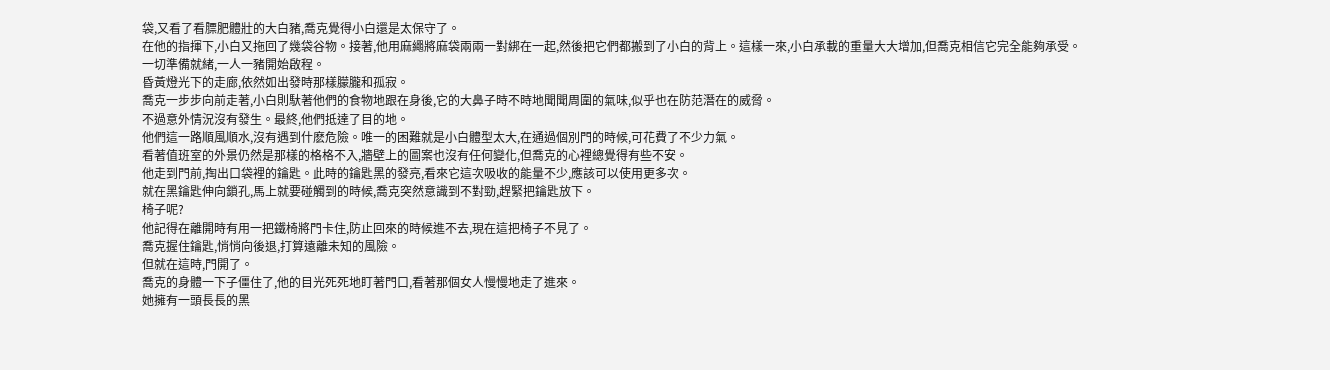袋,又看了看膘肥體壯的大白豬,喬克覺得小白還是太保守了。
在他的指揮下,小白又拖回了幾袋谷物。接著,他用麻繩將麻袋兩兩一對綁在一起,然後把它們都搬到了小白的背上。這樣一來,小白承載的重量大大增加,但喬克相信它完全能夠承受。
一切準備就緒,一人一豬開始啟程。
昏黃燈光下的走廊,依然如出發時那樣朦朧和孤寂。
喬克一步步向前走著,小白則馱著他們的食物地跟在身後,它的大鼻子時不時地聞聞周圍的氣味,似乎也在防范潛在的威脅。
不過意外情況沒有發生。最終,他們抵達了目的地。
他們這一路順風順水,沒有遇到什麽危險。唯一的困難就是小白體型太大,在通過個別門的時候,可花費了不少力氣。
看著值班室的外景仍然是那樣的格格不入,牆壁上的圖案也沒有任何變化,但喬克的心裡總覺得有些不安。
他走到門前,掏出口袋裡的鑰匙。此時的鑰匙黑的發亮,看來它這次吸收的能量不少,應該可以使用更多次。
就在黑鑰匙伸向鎖孔,馬上就要碰觸到的時候,喬克突然意識到不對勁,趕緊把鑰匙放下。
椅子呢?
他記得在離開時有用一把鐵椅將門卡住,防止回來的時候進不去,現在這把椅子不見了。
喬克握住鑰匙,悄悄向後退,打算遠離未知的風險。
但就在這時,門開了。
喬克的身體一下子僵住了,他的目光死死地盯著門口,看著那個女人慢慢地走了進來。
她擁有一頭長長的黑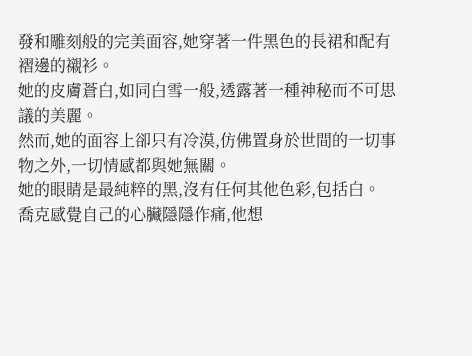發和雕刻般的完美面容,她穿著一件黑色的長裙和配有褶邊的襯衫。
她的皮膚蒼白,如同白雪一般,透露著一種神秘而不可思議的美麗。
然而,她的面容上卻只有冷漠,仿佛置身於世間的一切事物之外,一切情感都與她無關。
她的眼睛是最純粹的黑,沒有任何其他色彩,包括白。
喬克感覺自己的心臟隱隱作痛,他想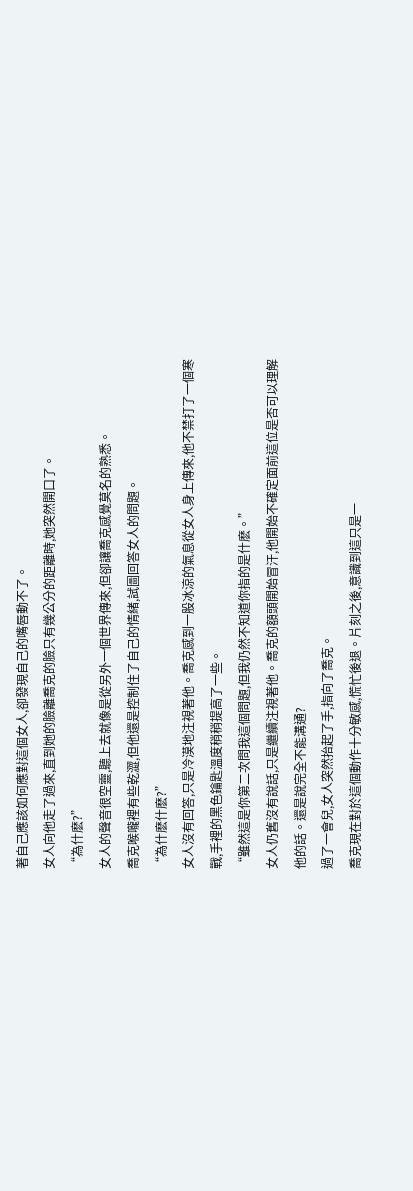著自己應該如何應對這個女人,卻發現自己的嘴唇動不了。
女人向他走了過來,直到她的臉離喬克的臉只有幾公分的距離時,她突然開口了。
“為什麽?”
女人的聲音很空靈,聽上去就像是從另外一個世界傳來,但卻讓喬克感覺莫名的熟悉。
喬克喉嚨裡有些乾澀,但他還是控制住了自己的情緒,試圖回答女人的問題。
“為什麽什麽?”
女人沒有回答,只是冷漠地注視著他。喬克感到一股冰涼的氣息從女人身上傳來,他不禁打了一個寒戰,手裡的黑色鑰匙溫度稍稍提高了一些。
“雖然這是你第二次問我這個問題,但我仍然不知道你指的是什麽。”
女人仍舊沒有說話,只是繼續注視著他。喬克的額頭開始冒汗,他開始不確定面前這位是否可以理解他的話。還是說完全不能溝通?
過了一會兒,女人突然抬起了手,指向了喬克。
喬克現在對於這個動作十分敏感,慌忙後退。片刻之後,意識到這只是一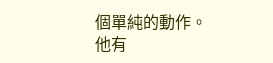個單純的動作。
他有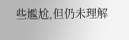些尷尬,但仍未理解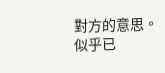對方的意思。
似乎已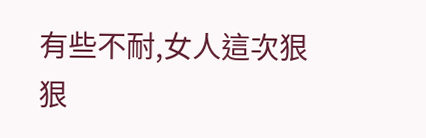有些不耐,女人這次狠狠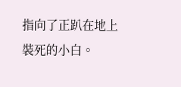指向了正趴在地上裝死的小白。